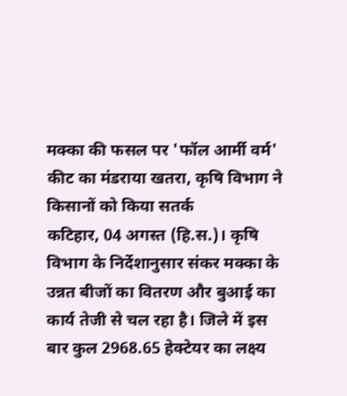मक्का की फसल पर 'फॉल आर्मी वर्म' कीट का मंडराया खतरा, कृषि विभाग ने किसानों को किया सतर्क
कटिहार, 04 अगस्त (हि.स.)। कृषि विभाग के निर्देशानुसार संकर मक्का के उन्नत बीजों का वितरण और बुआई का कार्य तेजी से चल रहा है। जिले में इस बार कुल 2968.65 हेक्टेयर का लक्ष्य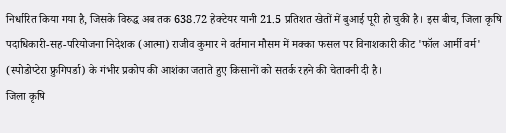निर्धारित किया गया है, जिसके विरुद्ध अब तक 638.72 हेक्टेयर यानी 21.5 प्रतिशत खेतों में बुआई पूरी हो चुकी है। इस बीच, जिला कृषि पदाधिकारी-सह-परियोजना निदेशक (आत्मा) राजीव कुमार ने वर्तमान मौसम में मक्का फसल पर विनाशकारी कीट 'फॉल आर्मी वर्म' (स्पोडोप्टेरा फ्रुगिपर्डा) के गंभीर प्रकोप की आशंका जताते हुए किसानों को सतर्क रहने की चेतावनी दी है।
जिला कृषि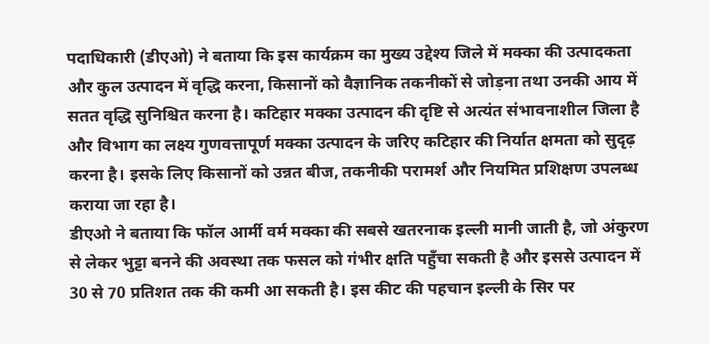पदाधिकारी (डीएओ) ने बताया कि इस कार्यक्रम का मुख्य उद्देश्य जिले में मक्का की उत्पादकता और कुल उत्पादन में वृद्धि करना, किसानों को वैज्ञानिक तकनीकों से जोड़ना तथा उनकी आय में सतत वृद्धि सुनिश्चित करना है। कटिहार मक्का उत्पादन की दृष्टि से अत्यंत संभावनाशील जिला है और विभाग का लक्ष्य गुणवत्तापूर्ण मक्का उत्पादन के जरिए कटिहार की निर्यात क्षमता को सुदृढ़ करना है। इसके लिए किसानों को उन्नत बीज, तकनीकी परामर्श और नियमित प्रशिक्षण उपलब्ध कराया जा रहा है।
डीएओ ने बताया कि फॉल आर्मी वर्म मक्का की सबसे खतरनाक इल्ली मानी जाती है, जो अंकुरण से लेकर भुट्टा बनने की अवस्था तक फसल को गंभीर क्षति पहुँचा सकती है और इससे उत्पादन में 30 से 70 प्रतिशत तक की कमी आ सकती है। इस कीट की पहचान इल्ली के सिर पर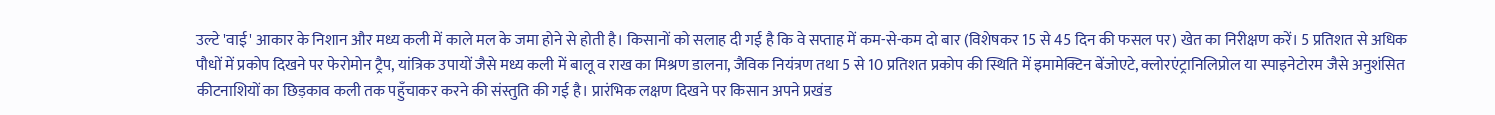उल्टे 'वाई' आकार के निशान और मध्य कली में काले मल के जमा होने से होती है। किसानों को सलाह दी गई है कि वे सप्ताह में कम-से-कम दो बार (विशेषकर 15 से 45 दिन की फसल पर) खेत का निरीक्षण करें। 5 प्रतिशत से अधिक पौधों में प्रकोप दिखने पर फेरोमोन ट्रैप, यांत्रिक उपायों जैसे मध्य कली में बालू व राख का मिश्रण डालना, जैविक नियंत्रण तथा 5 से 10 प्रतिशत प्रकोप की स्थिति में इमामेक्टिन बेंजोएटे, क्लोरएंट्रानिलिप्रोल या स्पाइनेटोरम जैसे अनुशंसित कीटनाशियों का छिड़काव कली तक पहुँचाकर करने की संस्तुति की गई है। प्रारंभिक लक्षण दिखने पर किसान अपने प्रखंड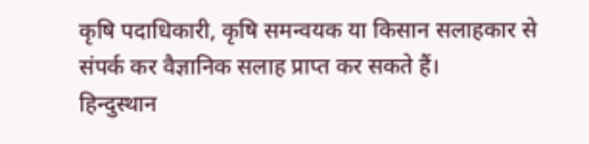कृषि पदाधिकारी, कृषि समन्वयक या किसान सलाहकार से संपर्क कर वैज्ञानिक सलाह प्राप्त कर सकते हैं।
हिन्दुस्थान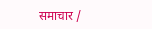समाचार /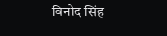विनोद सिंह